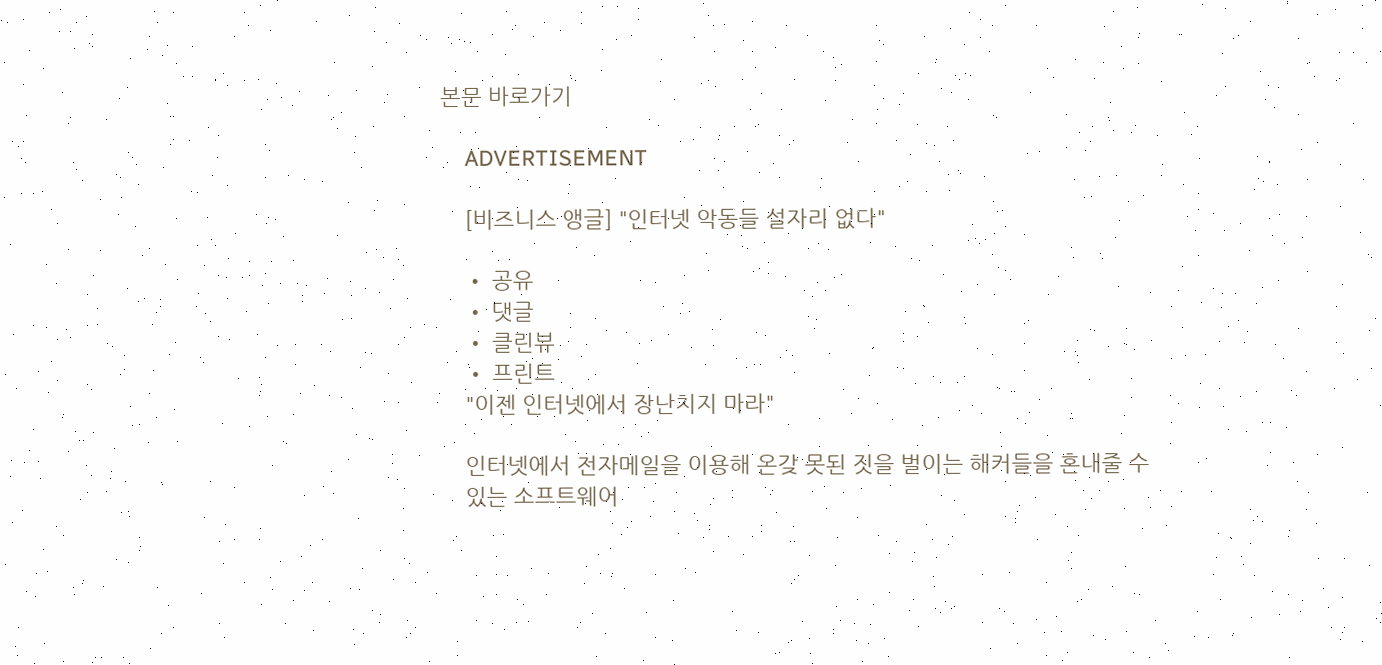본문 바로가기

    ADVERTISEMENT

    [비즈니스 앵글] "인터넷 악동들 설자리 없다"

    • 공유
    • 댓글
    • 클린뷰
    • 프린트
    "이젠 인터넷에서 장난치지 마라"

    인터넷에서 전자메일을 이용해 온갖 못된 짓을 벌이는 해커들을 혼내줄 수
    있는 소프트웨어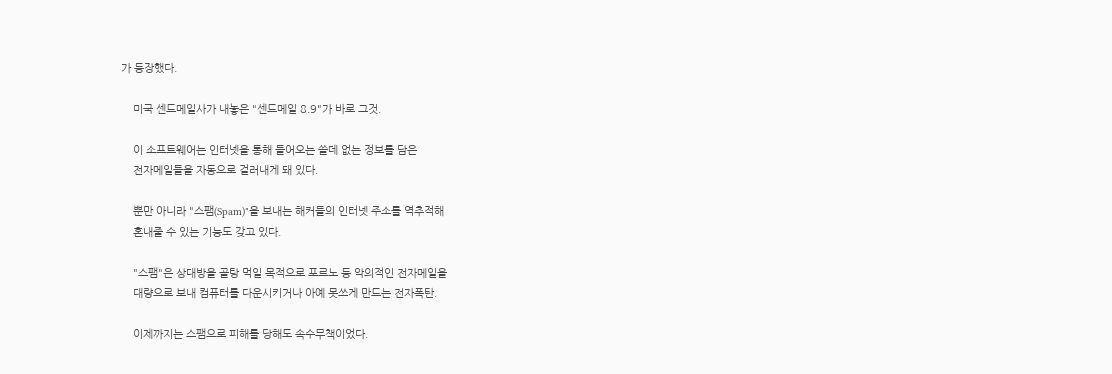가 등장했다.

    미국 센드메일사가 내놓은 "센드메일 8.9"가 바로 그것.

    이 소프트웨어는 인터넷을 통해 들어오는 쓸데 없는 정보를 담은
    전자메일들을 자동으로 걸러내게 돼 있다.

    뿐만 아니라 "스팸(Spam)"을 보내는 해커들의 인터넷 주소를 역추적해
    혼내줄 수 있는 기능도 갖고 있다.

    "스팸"은 상대방을 골탕 먹일 목적으로 포르노 등 악의적인 전자메일을
    대량으로 보내 컴퓨터를 다운시키거나 아예 못쓰게 만드는 전자폭탄.

    이제까지는 스팸으로 피해를 당해도 속수무책이었다.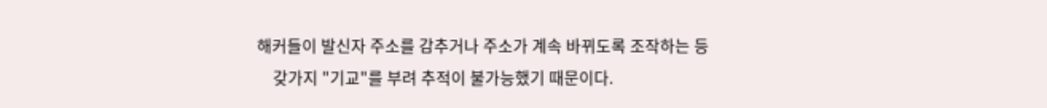해커들이 발신자 주소를 감추거나 주소가 계속 바뀌도록 조작하는 등
    갖가지 "기교"를 부려 추적이 불가능했기 때문이다.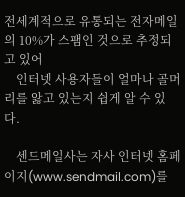전세계적으로 유통되는 전자메일의 10%가 스팸인 것으로 추정되고 있어
    인터넷 사용자들이 얼마나 골머리를 앓고 있는지 쉽게 알 수 있다.

    센드메일사는 자사 인터넷 홈페이지(www.sendmail.com)를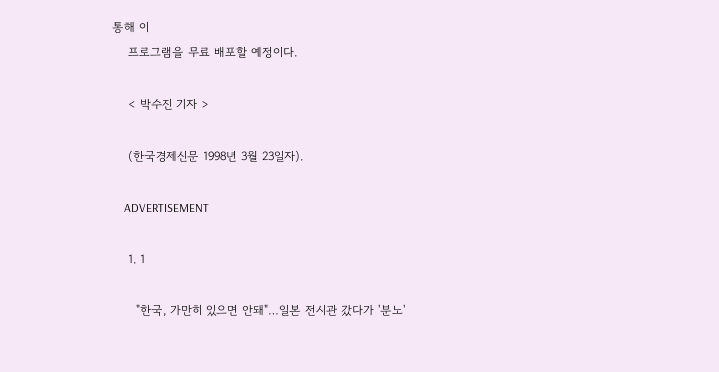통해 이
    프로그램을 무료 배포할 예정이다.

    < 박수진 기자 >

    (한국경제신문 1998년 3월 23일자).

    ADVERTISEMENT

    1. 1

      "한국, 가만히 있으면 안돼"…일본 전시관 갔다가 '분노'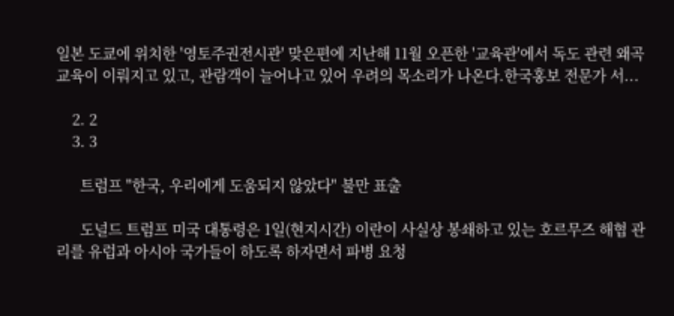일본 도쿄에 위치한 '영토주권전시관' 맞은편에 지난해 11월 오픈한 '교육관'에서 독도 관련 왜곡 교육이 이뤄지고 있고, 관람객이 늘어나고 있어 우려의 목소리가 나온다.한국홍보 전문가 서...

    2. 2
    3. 3

      트럼프 "한국, 우리에게 도움되지 않았다" 불만 표출

      도널드 트럼프 미국 대통령은 1일(현지시간) 이란이 사실상 봉쇄하고 있는 호르무즈 해협 관리를 유럽과 아시아 국가들이 하도록 하자면서 파병 요청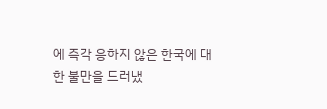에 즉각 응하지 않은 한국에 대한 불만을 드러냈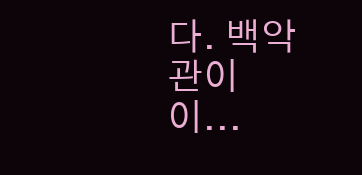다. 백악관이 이...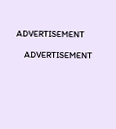ADVERTISEMENT

    ADVERTISEMENT